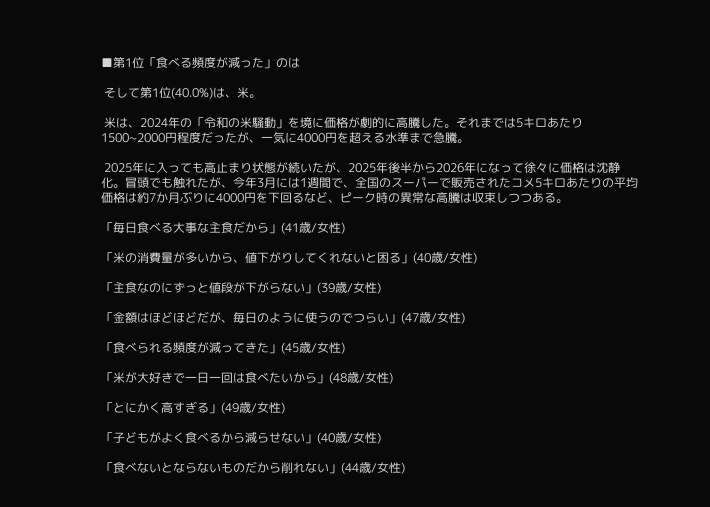■第1位「食べる頻度が減った」のは

 そして第1位(40.0%)は、米。

 米は、2024年の「令和の米騒動」を境に価格が劇的に高騰した。それまでは5キロあたり1500~2000円程度だったが、一気に4000円を超える水準まで急騰。

 2025年に入っても高止まり状態が続いたが、2025年後半から2026年になって徐々に価格は沈静化。冒頭でも触れたが、今年3月には1週間で、全国のスーパーで販売されたコメ5キロあたりの平均価格は約7か月ぶりに4000円を下回るなど、ピーク時の異常な高騰は収束しつつある。

「毎日食べる大事な主食だから」(41歳/女性)

「米の消費量が多いから、値下がりしてくれないと困る」(40歳/女性)

「主食なのにずっと値段が下がらない」(39歳/女性)

「金額はほどほどだが、毎日のように使うのでつらい」(47歳/女性)

「食べられる頻度が減ってきた」(45歳/女性)

「米が大好きで一日一回は食べたいから」(48歳/女性)

「とにかく高すぎる」(49歳/女性)

「子どもがよく食べるから減らせない」(40歳/女性)

「食べないとならないものだから削れない」(44歳/女性)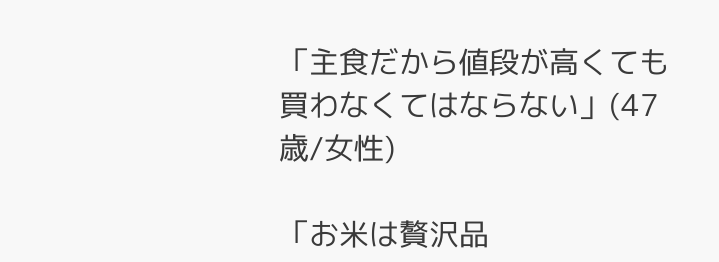「主食だから値段が高くても買わなくてはならない」(47歳/女性)

「お米は贅沢品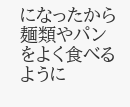になったから麺類やパンをよく食べるように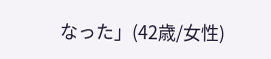なった」(42歳/女性)